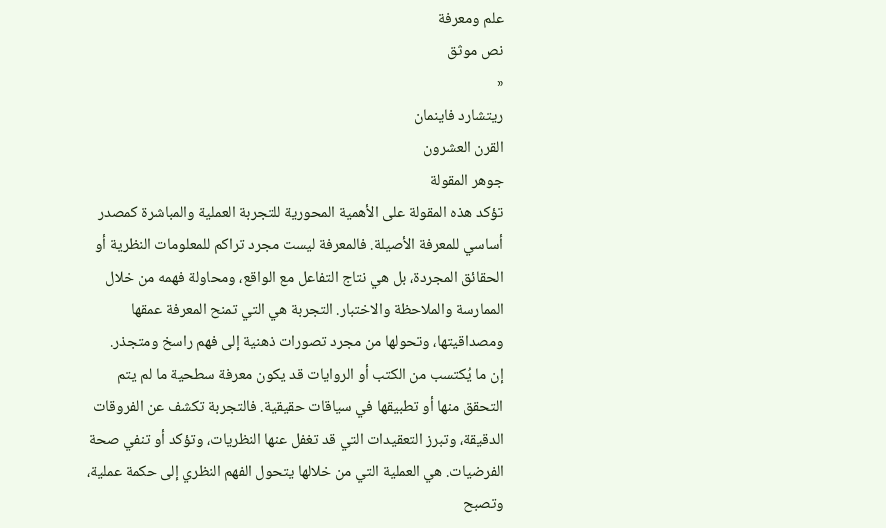علم ومعرفة
نص موثق
«
ريتشارد فاينمان
القرن العشرون
جوهر المقولة
تؤكد هذه المقولة على الأهمية المحورية للتجربة العملية والمباشرة كمصدر أساسي للمعرفة الأصيلة. فالمعرفة ليست مجرد تراكم للمعلومات النظرية أو الحقائق المجردة، بل هي نتاج التفاعل مع الواقع، ومحاولة فهمه من خلال الممارسة والملاحظة والاختبار. التجربة هي التي تمنح المعرفة عمقها ومصداقيتها، وتحولها من مجرد تصورات ذهنية إلى فهم راسخ ومتجذر.
إن ما يُكتسب من الكتب أو الروايات قد يكون معرفة سطحية ما لم يتم التحقق منها أو تطبيقها في سياقات حقيقية. فالتجربة تكشف عن الفروقات الدقيقة، وتبرز التعقيدات التي قد تغفل عنها النظريات، وتؤكد أو تنفي صحة الفرضيات. هي العملية التي من خلالها يتحول الفهم النظري إلى حكمة عملية، وتصبح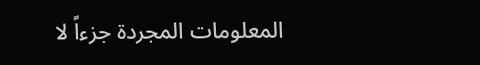المعلومات المجردة جزءاً لا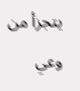يتجزأ من وعي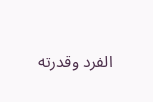الفرد وقدرته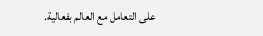على التعامل مع العالم بفعالية.